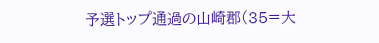予選トップ通過の山崎郡(35=大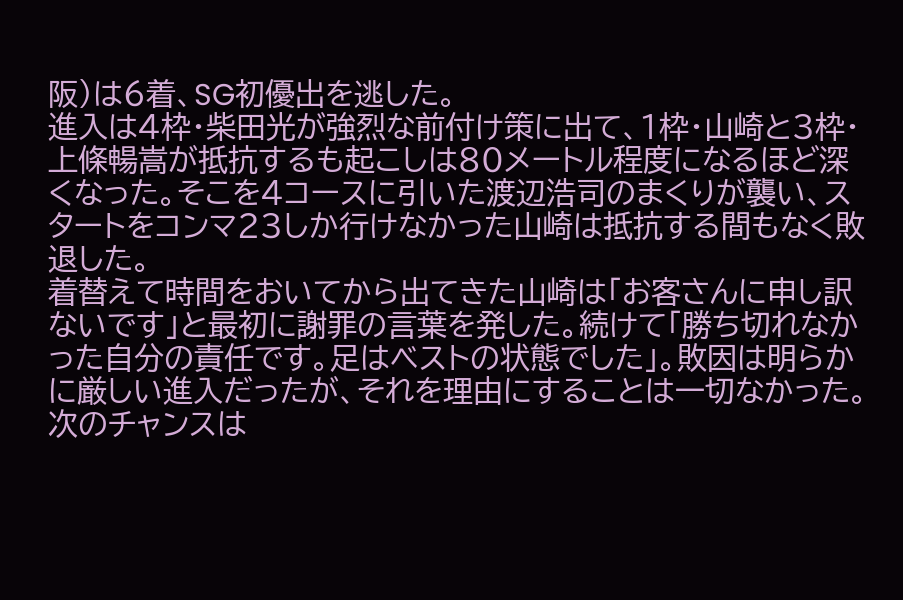阪)は6着、SG初優出を逃した。
進入は4枠・柴田光が強烈な前付け策に出て、1枠・山崎と3枠・上條暢嵩が抵抗するも起こしは80メートル程度になるほど深くなった。そこを4コースに引いた渡辺浩司のまくりが襲い、スタートをコンマ23しか行けなかった山崎は抵抗する間もなく敗退した。
着替えて時間をおいてから出てきた山崎は「お客さんに申し訳ないです」と最初に謝罪の言葉を発した。続けて「勝ち切れなかった自分の責任です。足はベストの状態でした」。敗因は明らかに厳しい進入だったが、それを理由にすることは一切なかった。次のチャンスは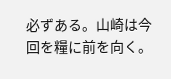必ずある。山崎は今回を糧に前を向く。